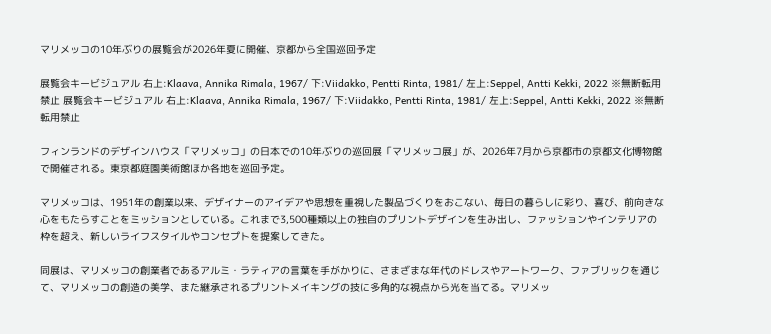マリメッコの10年ぶりの展覧会が2026年夏に開催、京都から全国巡回予定

展覧会キービジュアル 右上:Klaava, Annika Rimala, 1967/ 下:Viidakko, Pentti Rinta, 1981/ 左上:Seppel, Antti Kekki, 2022 ※無断転用禁止 展覧会キービジュアル 右上:Klaava, Annika Rimala, 1967/ 下:Viidakko, Pentti Rinta, 1981/ 左上:Seppel, Antti Kekki, 2022 ※無断転用禁止

フィンランドのデザインハウス「マリメッコ」の日本での10年ぶりの巡回展「マリメッコ展」が、2026年7月から京都市の京都文化博物館で開催される。東京都庭園美術館ほか各地を巡回予定。

マリメッコは、1951年の創業以来、デザイナーのアイデアや思想を重視した製品づくりをおこない、毎日の暮らしに彩り、喜び、前向きな心をもたらすことをミッションとしている。これまで3,500種類以上の独自のプリントデザインを生み出し、ファッションやインテリアの枠を超え、新しいライフスタイルやコンセプトを提案してきた。

同展は、マリメッコの創業者であるアルミ・ラティアの言葉を手がかりに、さまざまな年代のドレスやアートワーク、ファブリックを通じて、マリメッコの創造の美学、また継承されるプリントメイキングの技に多角的な視点から光を当てる。マリメッ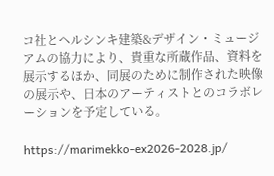コ社とヘルシンキ建築&デザイン・ミュージアムの協力により、貴重な所蔵作品、資料を展示するほか、同展のために制作された映像の展示や、日本のアーティストとのコラボレーションを予定している。

https://marimekko-ex2026-2028.jp/